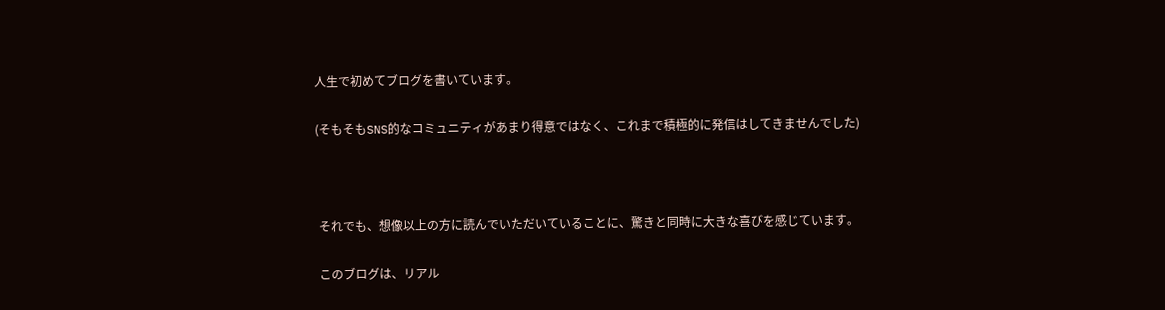人生で初めてブログを書いています。

(そもそもSNS的なコミュニティがあまり得意ではなく、これまで積極的に発信はしてきませんでした)



 それでも、想像以上の方に読んでいただいていることに、驚きと同時に大きな喜びを感じています。

 このブログは、リアル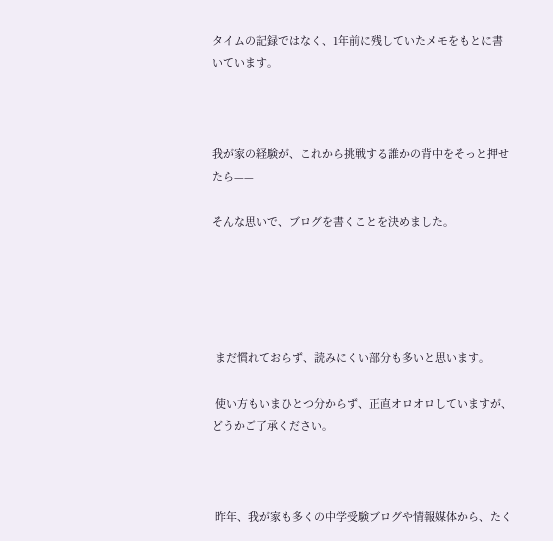タイムの記録ではなく、1年前に残していたメモをもとに書いています。



我が家の経験が、これから挑戦する誰かの背中をそっと押せたら——

そんな思いで、ブログを書くことを決めました。





 まだ慣れておらず、読みにくい部分も多いと思います。

 使い方もいまひとつ分からず、正直オロオロしていますが、どうかご了承ください。



 昨年、我が家も多くの中学受験ブログや情報媒体から、たく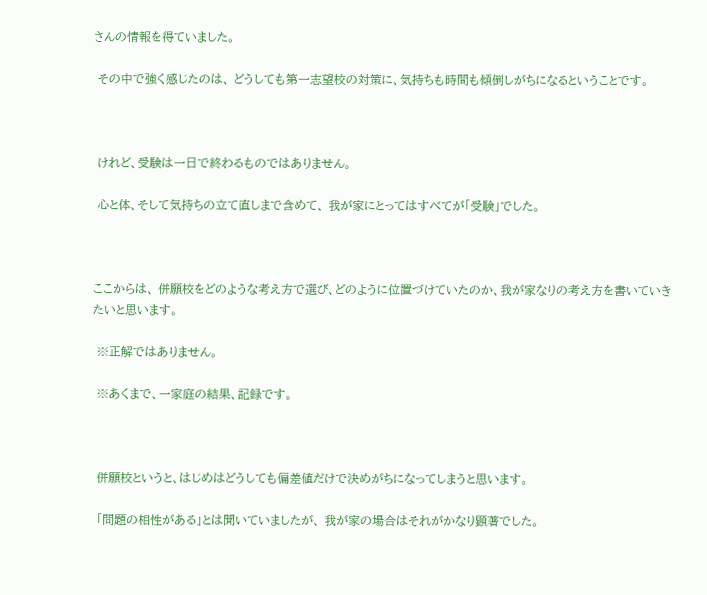さんの情報を得ていました。

 その中で強く感じたのは、 どうしても第一志望校の対策に、気持ちも時間も傾倒しがちになるということです。



 けれど、受験は一日で終わるものではありません。

 心と体、そして気持ちの立て直しまで含めて、 我が家にとってはすべてが「受験」でした。



ここからは、 併願校をどのような考え方で選び、どのように位置づけていたのか、我が家なりの考え方を書いていきたいと思います。

 ※正解ではありません。

 ※あくまで、一家庭の結果、記録です。



 併願校というと、はじめはどうしても偏差値だけで決めがちになってしまうと思います。

 「問題の相性がある」とは聞いていましたが、 我が家の場合はそれがかなり顕著でした。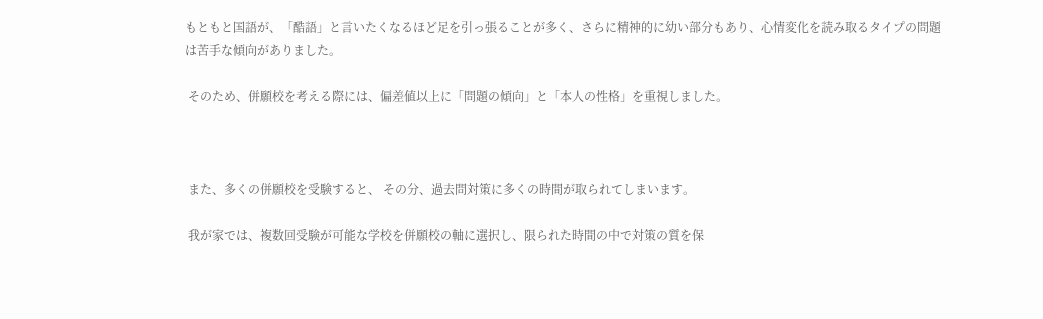もともと国語が、「酷語」と言いたくなるほど足を引っ張ることが多く、さらに精神的に幼い部分もあり、心情変化を読み取るタイプの問題は苦手な傾向がありました。

 そのため、併願校を考える際には、偏差値以上に「問題の傾向」と「本人の性格」を重視しました。



 また、多くの併願校を受験すると、 その分、過去問対策に多くの時間が取られてしまいます。

 我が家では、複数回受験が可能な学校を併願校の軸に選択し、限られた時間の中で対策の質を保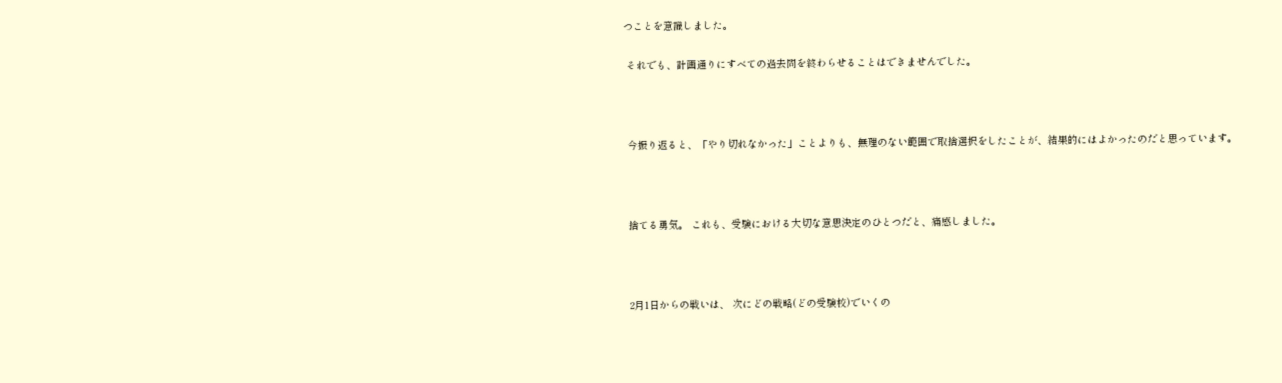つことを意識しました。

 それでも、計画通りにすべての過去問を終わらせることはできませんでした。



 今振り返ると、「やり切れなかった」ことよりも、無理のない範囲で取捨選択をしたことが、結果的にはよかったのだと思っています。



 捨てる勇気。 これも、受験における大切な意思決定のひとつだと、痛感しました。



 2月1日からの戦いは、 次にどの戦略(どの受験校)でいくの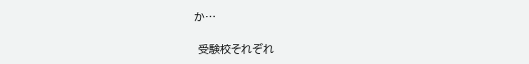か…

 受験校それぞれ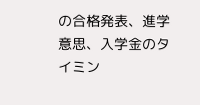の合格発表、進学意思、入学金のタイミン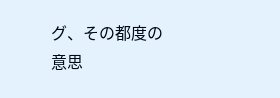グ、その都度の意思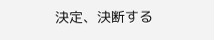決定、決断する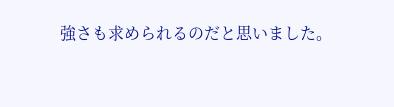強さも求められるのだと思いました。